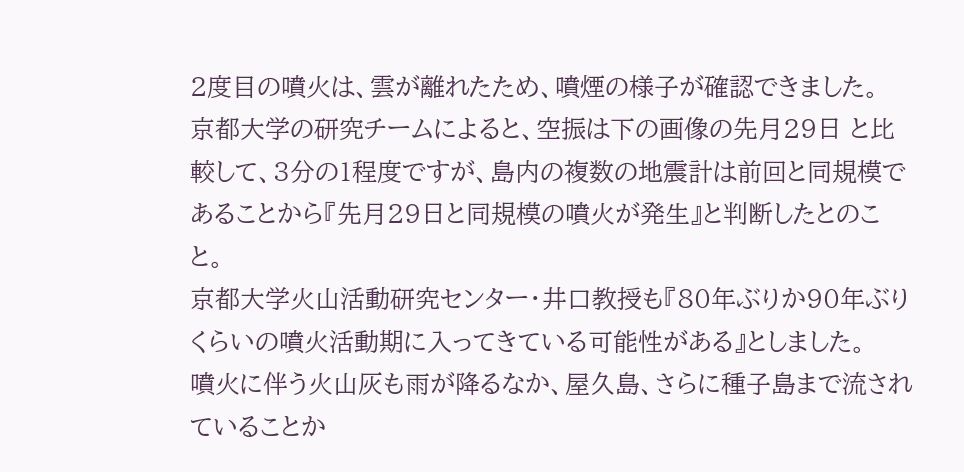2度目の噴火は、雲が離れたため、噴煙の様子が確認できました。
京都大学の研究チームによると、空振は下の画像の先月29日 と比較して、3分の1程度ですが、島内の複数の地震計は前回と同規模であることから『先月29日と同規模の噴火が発生』と判断したとのこと。
京都大学火山活動研究センター・井口教授も『80年ぶりか90年ぶりくらいの噴火活動期に入ってきている可能性がある』としました。
噴火に伴う火山灰も雨が降るなか、屋久島、さらに種子島まで流されていることか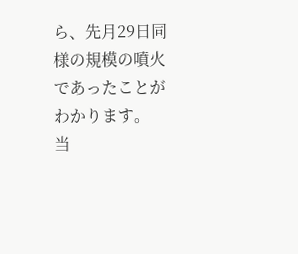ら、先月29日同様の規模の噴火であったことがわかります。
当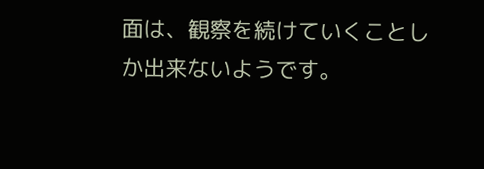面は、観察を続けていくことしか出来ないようです。